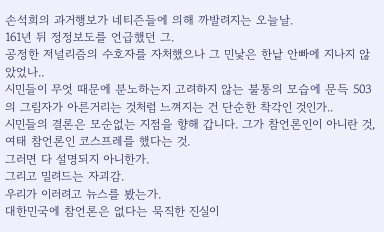손석희의 과거행보가 네티즌들에 의해 까발려지는 오늘날.
161년 뒤 정정보도를 언급했던 그.
공정한 저널리즘의 수호자를 자처했으나 그 민낯은 한낱 안빠에 지나지 않았었나..
시민들이 무엇 때문에 분노하는지 고려하지 않는 불통의 모습에 문득 503의 그림자가 아른거리는 것처럼 느껴지는 건 단순한 착각인 것인가..
시민들의 결론은 모순없는 지점을 향해 갑니다. 그가 참언론인이 아니란 것, 여태 참언론인 코스프레를 했다는 것.
그러면 다 설명되지 아니한가.
그리고 밀려드는 자괴감.
우리가 이러려고 뉴스를 봤는가.
대한민국에 참언론은 없다는 묵직한 진실이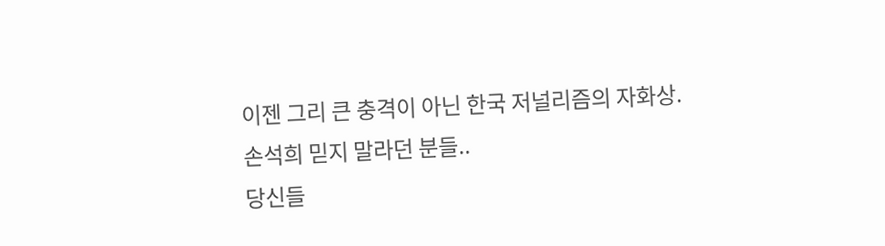이젠 그리 큰 충격이 아닌 한국 저널리즘의 자화상.
손석희 믿지 말라던 분들..
당신들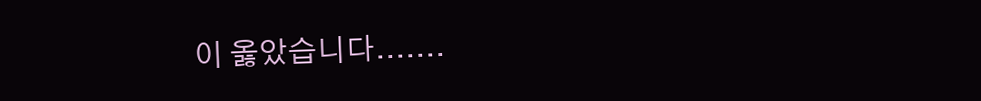이 옳았습니다.......